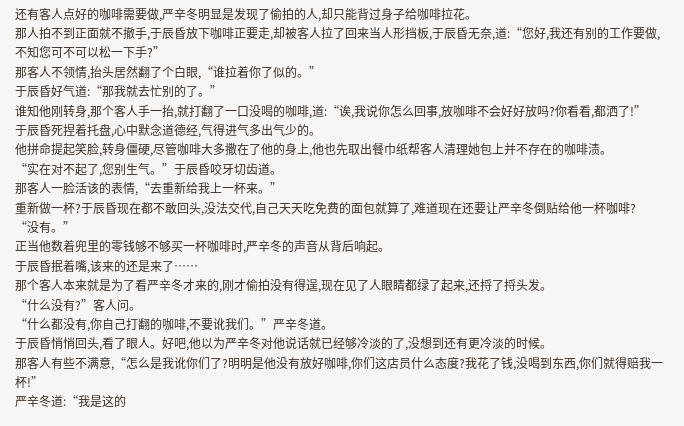还有客人点好的咖啡需要做,严辛冬明显是发现了偷拍的人,却只能背过身子给咖啡拉花。
那人拍不到正面就不撤手,于辰昏放下咖啡正要走,却被客人拉了回来当人形挡板,于辰昏无奈,道:“您好,我还有别的工作要做,不知您可不可以松一下手?”
那客人不领情,抬头居然翻了个白眼,“谁拉着你了似的。”
于辰昏好气道:“那我就去忙别的了。”
谁知他刚转身,那个客人手一抬,就打翻了一口没喝的咖啡,道:“诶,我说你怎么回事,放咖啡不会好好放吗?你看看,都洒了!”
于辰昏死捏着托盘,心中默念道德经,气得进气多出气少的。
他拼命提起笑脸,转身僵硬,尽管咖啡大多撒在了他的身上,他也先取出餐巾纸帮客人清理她包上并不存在的咖啡渍。
“实在对不起了,您别生气。”于辰昏咬牙切齿道。
那客人一脸活该的表情,“去重新给我上一杯来。”
重新做一杯?于辰昏现在都不敢回头,没法交代,自己天天吃免费的面包就算了,难道现在还要让严辛冬倒贴给他一杯咖啡?
“没有。”
正当他数着兜里的零钱够不够买一杯咖啡时,严辛冬的声音从背后响起。
于辰昏抿着嘴,该来的还是来了……
那个客人本来就是为了看严辛冬才来的,刚才偷拍没有得逞,现在见了人眼睛都绿了起来,还捋了捋头发。
“什么没有?”客人问。
“什么都没有,你自己打翻的咖啡,不要讹我们。”严辛冬道。
于辰昏悄悄回头,看了眼人。好吧,他以为严辛冬对他说话就已经够冷淡的了,没想到还有更冷淡的时候。
那客人有些不满意,“怎么是我讹你们了?明明是他没有放好咖啡,你们这店员什么态度?我花了钱,没喝到东西,你们就得赔我一杯!”
严辛冬道:“我是这的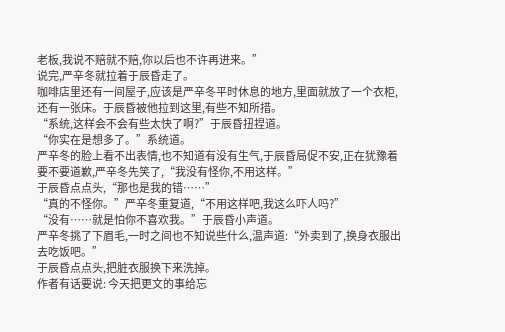老板,我说不赔就不赔,你以后也不许再进来。”
说完,严辛冬就拉着于辰昏走了。
咖啡店里还有一间屋子,应该是严辛冬平时休息的地方,里面就放了一个衣柜,还有一张床。于辰昏被他拉到这里,有些不知所措。
“系统,这样会不会有些太快了啊?”于辰昏扭捏道。
“你实在是想多了。”系统道。
严辛冬的脸上看不出表情,也不知道有没有生气,于辰昏局促不安,正在犹豫着要不要道歉,严辛冬先笑了,“我没有怪你,不用这样。”
于辰昏点点头,“那也是我的错……”
“真的不怪你。”严辛冬重复道,“不用这样吧,我这么吓人吗?”
“没有……就是怕你不喜欢我。”于辰昏小声道。
严辛冬挑了下眉毛,一时之间也不知说些什么,温声道:“外卖到了,换身衣服出去吃饭吧。”
于辰昏点点头,把脏衣服换下来洗掉。
作者有话要说: 今天把更文的事给忘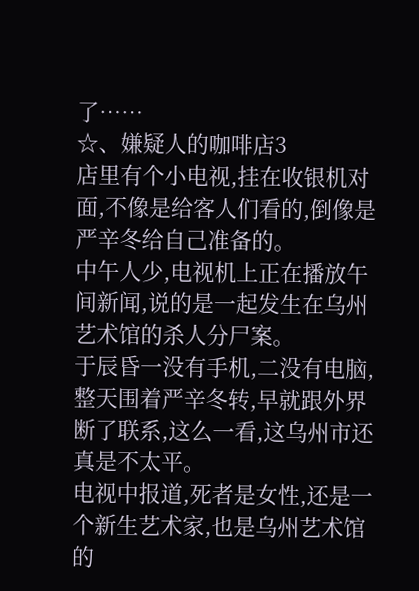了……
☆、嫌疑人的咖啡店3
店里有个小电视,挂在收银机对面,不像是给客人们看的,倒像是严辛冬给自己准备的。
中午人少,电视机上正在播放午间新闻,说的是一起发生在乌州艺术馆的杀人分尸案。
于辰昏一没有手机,二没有电脑,整天围着严辛冬转,早就跟外界断了联系,这么一看,这乌州市还真是不太平。
电视中报道,死者是女性,还是一个新生艺术家,也是乌州艺术馆的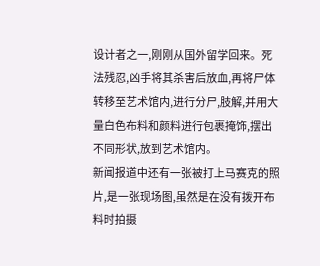设计者之一,刚刚从国外留学回来。死法残忍,凶手将其杀害后放血,再将尸体转移至艺术馆内,进行分尸,肢解,并用大量白色布料和颜料进行包裹掩饰,摆出不同形状,放到艺术馆内。
新闻报道中还有一张被打上马赛克的照片,是一张现场图,虽然是在没有拨开布料时拍摄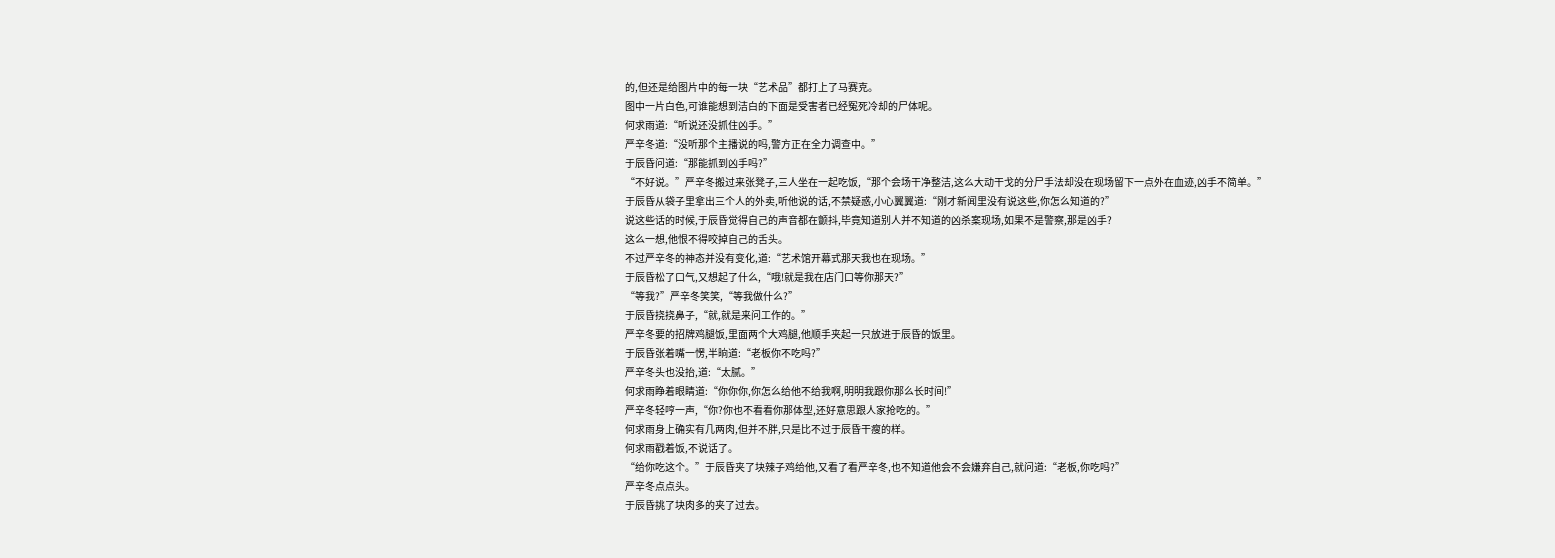的,但还是给图片中的每一块“艺术品”都打上了马赛克。
图中一片白色,可谁能想到洁白的下面是受害者已经冤死冷却的尸体呢。
何求雨道:“听说还没抓住凶手。”
严辛冬道:“没听那个主播说的吗,警方正在全力调查中。”
于辰昏问道:“那能抓到凶手吗?”
“不好说。”严辛冬搬过来张凳子,三人坐在一起吃饭,“那个会场干净整洁,这么大动干戈的分尸手法却没在现场留下一点外在血迹,凶手不简单。”
于辰昏从袋子里拿出三个人的外卖,听他说的话,不禁疑惑,小心翼翼道:“刚才新闻里没有说这些,你怎么知道的?”
说这些话的时候,于辰昏觉得自己的声音都在颤抖,毕竟知道别人并不知道的凶杀案现场,如果不是警察,那是凶手?
这么一想,他恨不得咬掉自己的舌头。
不过严辛冬的神态并没有变化,道:“艺术馆开幕式那天我也在现场。”
于辰昏松了口气,又想起了什么,“哦!就是我在店门口等你那天?”
“等我?”严辛冬笑笑,“等我做什么?”
于辰昏挠挠鼻子,“就,就是来问工作的。”
严辛冬要的招牌鸡腿饭,里面两个大鸡腿,他顺手夹起一只放进于辰昏的饭里。
于辰昏张着嘴一愣,半晌道:“老板你不吃吗?”
严辛冬头也没抬,道:“太腻。”
何求雨睁着眼睛道:“你你你,你怎么给他不给我啊,明明我跟你那么长时间!”
严辛冬轻哼一声,“你?你也不看看你那体型,还好意思跟人家抢吃的。”
何求雨身上确实有几两肉,但并不胖,只是比不过于辰昏干瘦的样。
何求雨戳着饭,不说话了。
“给你吃这个。”于辰昏夹了块辣子鸡给他,又看了看严辛冬,也不知道他会不会嫌弃自己,就问道:“老板,你吃吗?”
严辛冬点点头。
于辰昏挑了块肉多的夹了过去。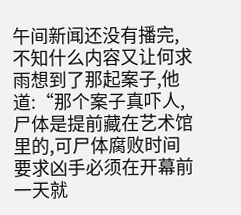午间新闻还没有播完,不知什么内容又让何求雨想到了那起案子,他道:“那个案子真吓人,尸体是提前藏在艺术馆里的,可尸体腐败时间要求凶手必须在开幕前一天就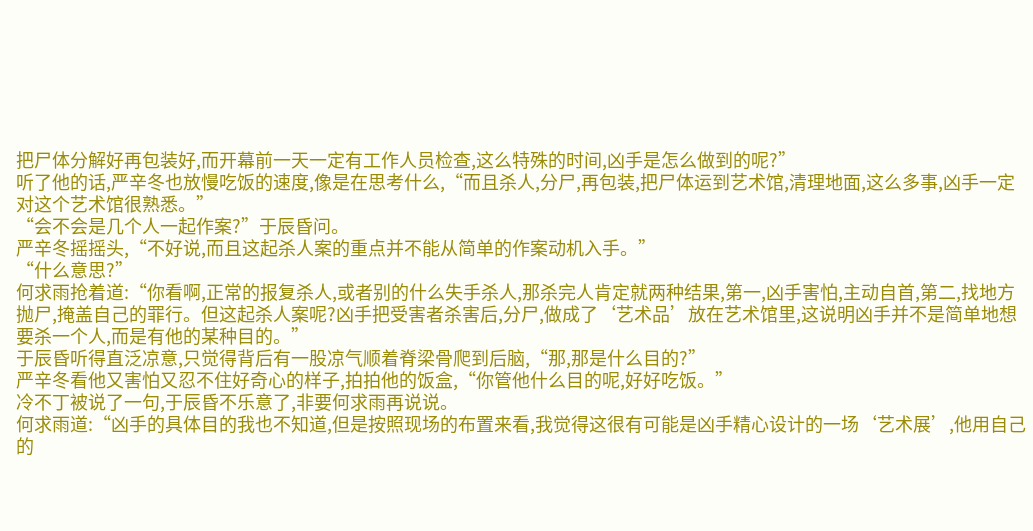把尸体分解好再包装好,而开幕前一天一定有工作人员检查,这么特殊的时间,凶手是怎么做到的呢?”
听了他的话,严辛冬也放慢吃饭的速度,像是在思考什么,“而且杀人,分尸,再包装,把尸体运到艺术馆,清理地面,这么多事,凶手一定对这个艺术馆很熟悉。”
“会不会是几个人一起作案?”于辰昏问。
严辛冬摇摇头,“不好说,而且这起杀人案的重点并不能从简单的作案动机入手。”
“什么意思?”
何求雨抢着道:“你看啊,正常的报复杀人,或者别的什么失手杀人,那杀完人肯定就两种结果,第一,凶手害怕,主动自首,第二,找地方抛尸,掩盖自己的罪行。但这起杀人案呢?凶手把受害者杀害后,分尸,做成了‘艺术品’放在艺术馆里,这说明凶手并不是简单地想要杀一个人,而是有他的某种目的。”
于辰昏听得直泛凉意,只觉得背后有一股凉气顺着脊梁骨爬到后脑,“那,那是什么目的?”
严辛冬看他又害怕又忍不住好奇心的样子,拍拍他的饭盒,“你管他什么目的呢,好好吃饭。”
冷不丁被说了一句,于辰昏不乐意了,非要何求雨再说说。
何求雨道:“凶手的具体目的我也不知道,但是按照现场的布置来看,我觉得这很有可能是凶手精心设计的一场‘艺术展’,他用自己的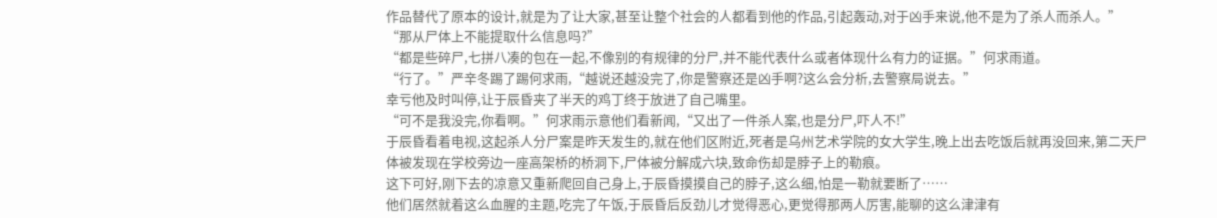作品替代了原本的设计,就是为了让大家,甚至让整个社会的人都看到他的作品,引起轰动,对于凶手来说,他不是为了杀人而杀人。”
“那从尸体上不能提取什么信息吗?”
“都是些碎尸,七拼八凑的包在一起,不像别的有规律的分尸,并不能代表什么或者体现什么有力的证据。”何求雨道。
“行了。”严辛冬踢了踢何求雨,“越说还越没完了,你是警察还是凶手啊?这么会分析,去警察局说去。”
幸亏他及时叫停,让于辰昏夹了半天的鸡丁终于放进了自己嘴里。
“可不是我没完,你看啊。”何求雨示意他们看新闻,“又出了一件杀人案,也是分尸,吓人不!”
于辰昏看着电视,这起杀人分尸案是昨天发生的,就在他们区附近,死者是乌州艺术学院的女大学生,晚上出去吃饭后就再没回来,第二天尸体被发现在学校旁边一座高架桥的桥洞下,尸体被分解成六块,致命伤却是脖子上的勒痕。
这下可好,刚下去的凉意又重新爬回自己身上,于辰昏摸摸自己的脖子,这么细,怕是一勒就要断了……
他们居然就着这么血腥的主题,吃完了午饭,于辰昏后反劲儿才觉得恶心,更觉得那两人厉害,能聊的这么津津有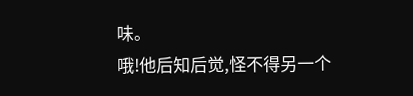味。
哦!他后知后觉,怪不得另一个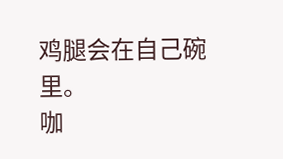鸡腿会在自己碗里。
咖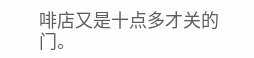啡店又是十点多才关的门。